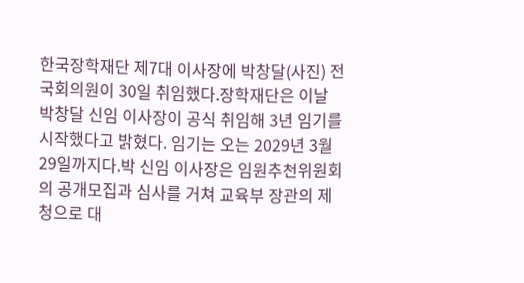한국장학재단 제7대 이사장에 박창달(사진) 전 국회의원이 30일 취임했다.장학재단은 이날 박창달 신임 이사장이 공식 취임해 3년 임기를 시작했다고 밝혔다. 임기는 오는 2029년 3월 29일까지다.박 신임 이사장은 임원추천위원회의 공개모집과 심사를 거쳐 교육부 장관의 제청으로 대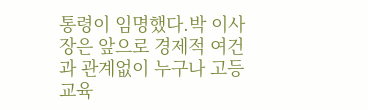통령이 임명했다.박 이사장은 앞으로 경제적 여건과 관계없이 누구나 고등교육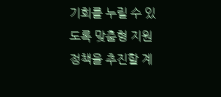기회를 누릴 수 있도록 맞춤형 지원 정책을 추진할 계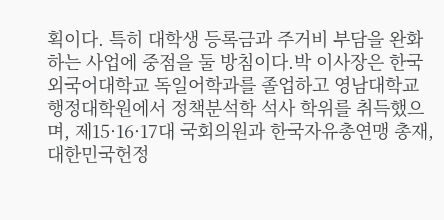획이다. 특히 대학생 등록금과 주거비 부담을 완화하는 사업에 중점을 둘 방침이다.박 이사장은 한국외국어대학교 독일어학과를 졸업하고 영남대학교 행정대학원에서 정책분석학 석사 학위를 취득했으며, 제15·16·17대 국회의원과 한국자유총연맹 총재, 대한민국헌정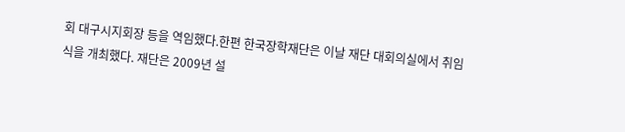회 대구시지회장 등을 역임했다.한편 한국장학재단은 이날 재단 대회의실에서 취임식을 개최했다. 재단은 2009년 설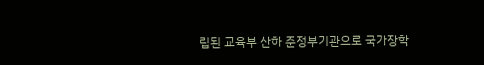립된 교육부 산하 준정부기관으로 국가장학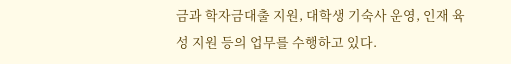금과 학자금대출 지원, 대학생 기숙사 운영, 인재 육성 지원 등의 업무를 수행하고 있다.